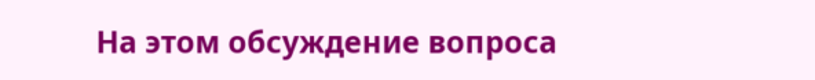На этом обсуждение вопроса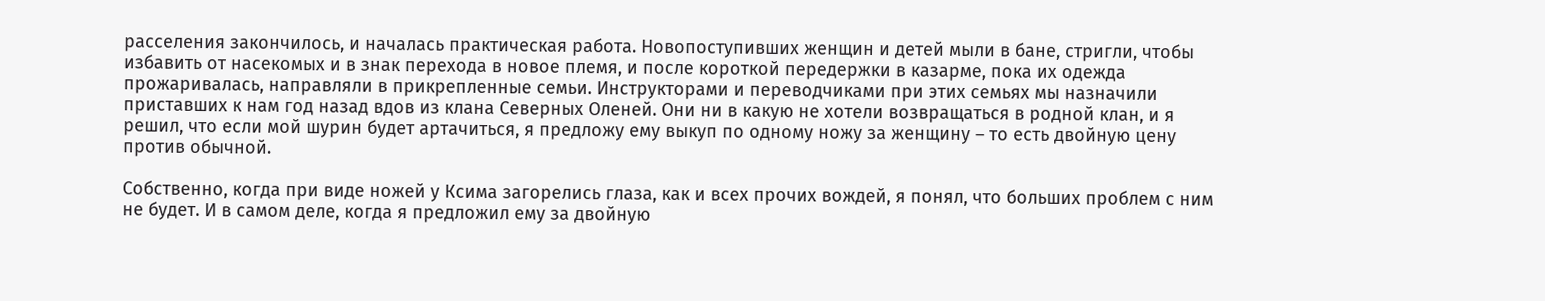расселения закончилось, и началась практическая работа. Новопоступивших женщин и детей мыли в бане, стригли, чтобы избавить от насекомых и в знак перехода в новое племя, и после короткой передержки в казарме, пока их одежда прожаривалась, направляли в прикрепленные семьи. Инструкторами и переводчиками при этих семьях мы назначили приставших к нам год назад вдов из клана Северных Оленей. Они ни в какую не хотели возвращаться в родной клан, и я решил, что если мой шурин будет артачиться, я предложу ему выкуп по одному ножу за женщину – то есть двойную цену против обычной.

Собственно, когда при виде ножей у Ксима загорелись глаза, как и всех прочих вождей, я понял, что больших проблем с ним не будет. И в самом деле, когда я предложил ему за двойную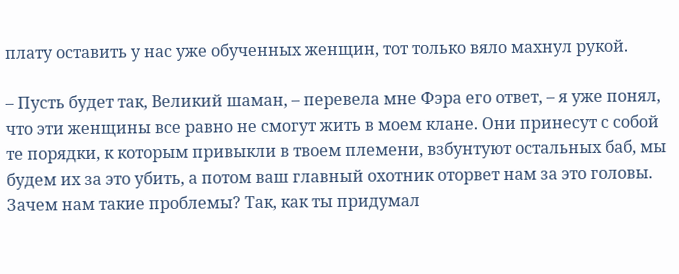плату оставить у нас уже обученных женщин, тот только вяло махнул рукой.

– Пусть будет так, Великий шаман, – перевела мне Фэра его ответ, – я уже понял, что эти женщины все равно не смогут жить в моем клане. Они принесут с собой те порядки, к которым привыкли в твоем племени, взбунтуют остальных баб, мы будем их за это убить, а потом ваш главный охотник оторвет нам за это головы. Зачем нам такие проблемы? Так, как ты придумал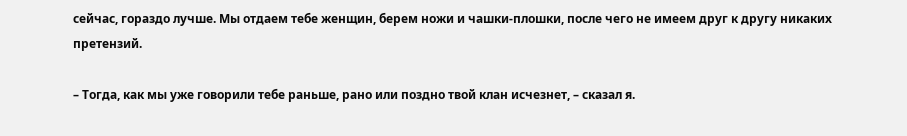сейчас, гораздо лучше. Мы отдаем тебе женщин, берем ножи и чашки-плошки, после чего не имеем друг к другу никаких претензий.

– Тогда, как мы уже говорили тебе раньше, рано или поздно твой клан исчезнет, – сказал я.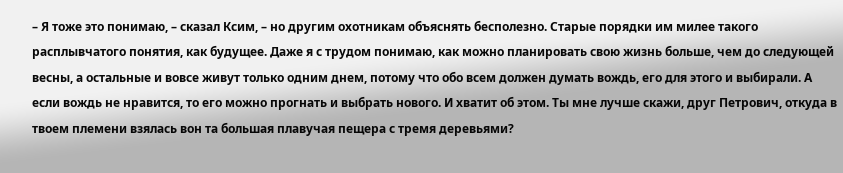– Я тоже это понимаю, – сказал Ксим, – но другим охотникам объяснять бесполезно. Старые порядки им милее такого расплывчатого понятия, как будущее. Даже я с трудом понимаю, как можно планировать свою жизнь больше, чем до следующей весны, а остальные и вовсе живут только одним днем, потому что обо всем должен думать вождь, его для этого и выбирали. А если вождь не нравится, то его можно прогнать и выбрать нового. И хватит об этом. Ты мне лучше скажи, друг Петрович, откуда в твоем племени взялась вон та большая плавучая пещера с тремя деревьями?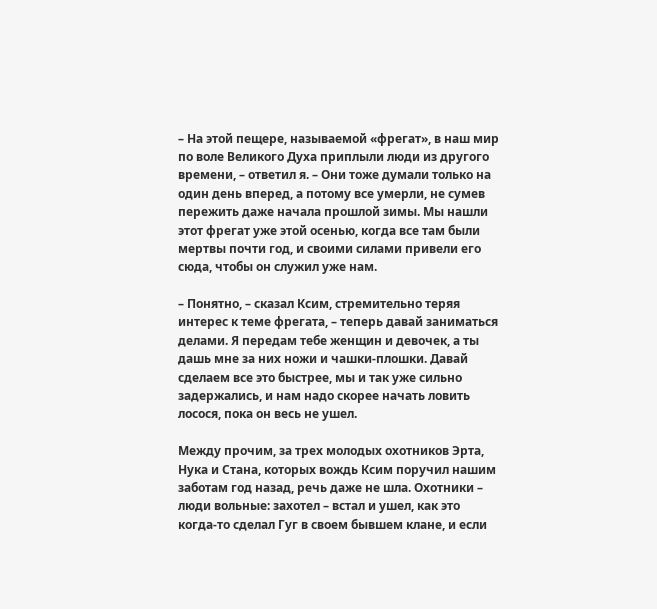– На этой пещере, называемой «фрегат», в наш мир по воле Великого Духа приплыли люди из другого времени, – ответил я. – Они тоже думали только на один день вперед, а потому все умерли, не сумев пережить даже начала прошлой зимы. Мы нашли этот фрегат уже этой осенью, когда все там были мертвы почти год, и своими силами привели его сюда, чтобы он служил уже нам.

– Понятно, – сказал Ксим, стремительно теряя интерес к теме фрегата, – теперь давай заниматься делами. Я передам тебе женщин и девочек, а ты дашь мне за них ножи и чашки-плошки. Давай сделаем все это быстрее, мы и так уже сильно задержались, и нам надо скорее начать ловить лосося, пока он весь не ушел.

Между прочим, за трех молодых охотников Эрта, Нука и Стана, которых вождь Ксим поручил нашим заботам год назад, речь даже не шла. Охотники – люди вольные: захотел – встал и ушел, как это когда-то сделал Гуг в своем бывшем клане, и если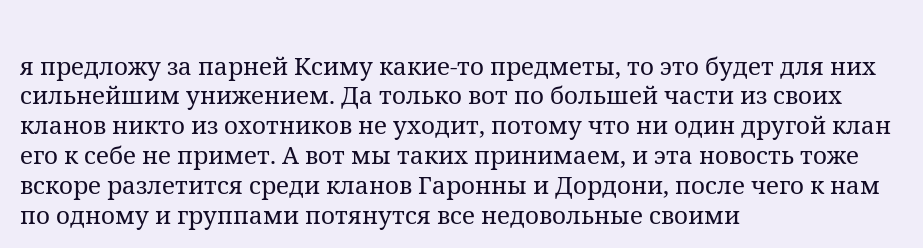я предложу за парней Ксиму какие-то предметы, то это будет для них сильнейшим унижением. Да только вот по большей части из своих кланов никто из охотников не уходит, потому что ни один другой клан его к себе не примет. А вот мы таких принимаем, и эта новость тоже вскоре разлетится среди кланов Гаронны и Дордони, после чего к нам по одному и группами потянутся все недовольные своими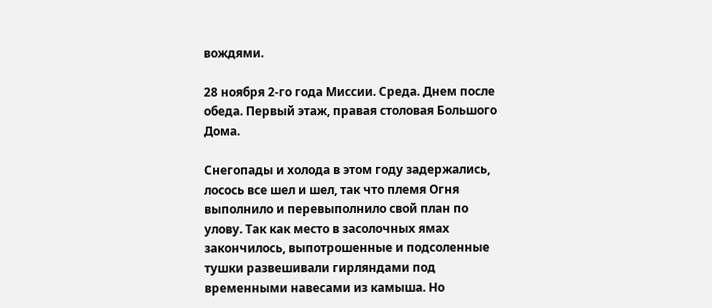вождями.

28 ноября 2-го года Миссии. Среда. Днем после обеда. Первый этаж, правая столовая Большого Дома.

Снегопады и холода в этом году задержались, лосось все шел и шел, так что племя Огня выполнило и перевыполнило свой план по улову. Так как место в засолочных ямах закончилось, выпотрошенные и подсоленные тушки развешивали гирляндами под временными навесами из камыша. Но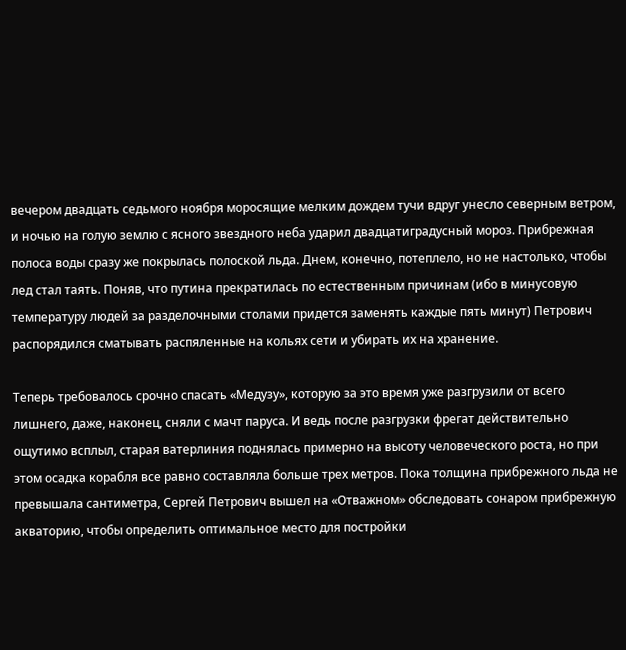вечером двадцать седьмого ноября моросящие мелким дождем тучи вдруг унесло северным ветром, и ночью на голую землю с ясного звездного неба ударил двадцатиградусный мороз. Прибрежная полоса воды сразу же покрылась полоской льда. Днем, конечно, потеплело, но не настолько, чтобы лед стал таять. Поняв, что путина прекратилась по естественным причинам (ибо в минусовую температуру людей за разделочными столами придется заменять каждые пять минут) Петрович распорядился сматывать распяленные на кольях сети и убирать их на хранение.

Теперь требовалось срочно спасать «Медузу», которую за это время уже разгрузили от всего лишнего, даже, наконец, сняли с мачт паруса. И ведь после разгрузки фрегат действительно ощутимо всплыл, старая ватерлиния поднялась примерно на высоту человеческого роста, но при этом осадка корабля все равно составляла больше трех метров. Пока толщина прибрежного льда не превышала сантиметра, Сергей Петрович вышел на «Отважном» обследовать сонаром прибрежную акваторию, чтобы определить оптимальное место для постройки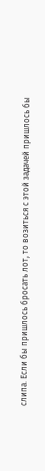слипа. Если бы пришлось бросать лот, то возиться с этой задачей пришлось бы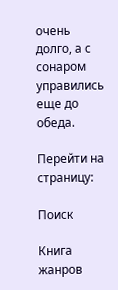очень долго, а с сонаром управились еще до обеда.

Перейти на страницу:

Поиск

Книга жанров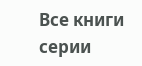Все книги серии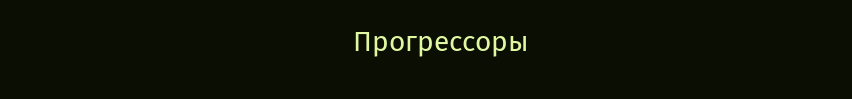Прогрессоры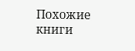Похожие книги